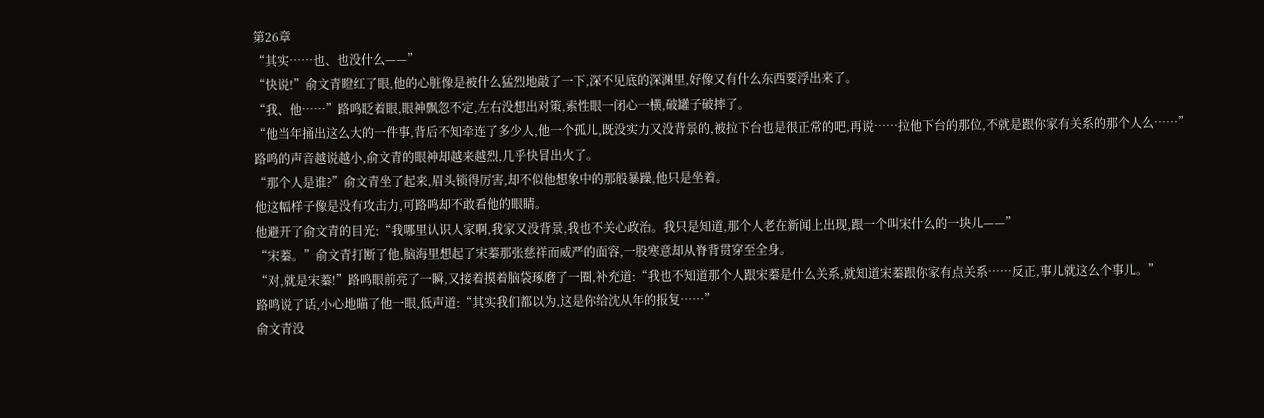第26章
“其实……也、也没什么——”
“快说!”俞文青瞪红了眼,他的心脏像是被什么猛烈地敲了一下,深不见底的深渊里,好像又有什么东西要浮出来了。
“我、他……”路鸣眨着眼,眼神飘忽不定,左右没想出对策,索性眼一闭心一横,破罐子破摔了。
“他当年捅出这么大的一件事,背后不知牵连了多少人,他一个孤儿,既没实力又没背景的,被拉下台也是很正常的吧,再说……拉他下台的那位,不就是跟你家有关系的那个人么……”
路鸣的声音越说越小,俞文青的眼神却越来越烈,几乎快冒出火了。
“那个人是谁?”俞文青坐了起来,眉头锁得厉害,却不似他想象中的那般暴躁,他只是坐着。
他这幅样子像是没有攻击力,可路鸣却不敢看他的眼睛。
他避开了俞文青的目光:“我哪里认识人家啊,我家又没背景,我也不关心政治。我只是知道,那个人老在新闻上出现,跟一个叫宋什么的一块儿——”
“宋蓁。”俞文青打断了他,脑海里想起了宋蓁那张慈祥而威严的面容,一股寒意却从脊背贯穿至全身。
“对,就是宋蓁!”路鸣眼前亮了一瞬,又接着摸着脑袋琢磨了一圈,补充道:“我也不知道那个人跟宋蓁是什么关系,就知道宋蓁跟你家有点关系……反正,事儿就这么个事儿。”
路鸣说了话,小心地瞄了他一眼,低声道:“其实我们都以为,这是你给沈从年的报复……”
俞文青没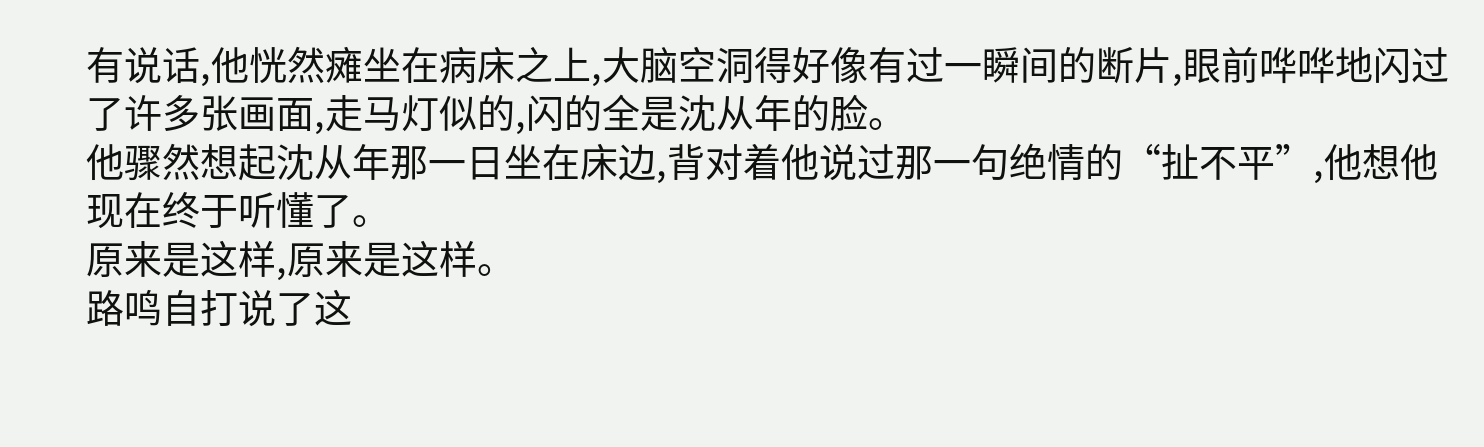有说话,他恍然瘫坐在病床之上,大脑空洞得好像有过一瞬间的断片,眼前哗哗地闪过了许多张画面,走马灯似的,闪的全是沈从年的脸。
他骤然想起沈从年那一日坐在床边,背对着他说过那一句绝情的“扯不平”,他想他现在终于听懂了。
原来是这样,原来是这样。
路鸣自打说了这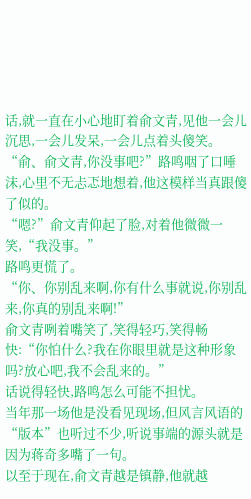话,就一直在小心地盯着俞文青,见他一会儿沉思,一会儿发呆,一会儿点着头傻笑。
“俞、俞文青,你没事吧?”路鸣咽了口唾沫,心里不无忐忑地想着,他这模样当真跟傻了似的。
“嗯?”俞文青仰起了脸,对着他微微一笑,“我没事。”
路鸣更慌了。
“你、你别乱来啊,你有什么事就说,你别乱来,你真的别乱来啊!”
俞文青咧着嘴笑了,笑得轻巧,笑得畅快:“你怕什么?我在你眼里就是这种形象吗?放心吧,我不会乱来的。”
话说得轻快,路鸣怎么可能不担忧。
当年那一场他是没看见现场,但风言风语的“版本”也听过不少,听说事端的源头就是因为蒋奇多嘴了一句。
以至于现在,俞文青越是镇静,他就越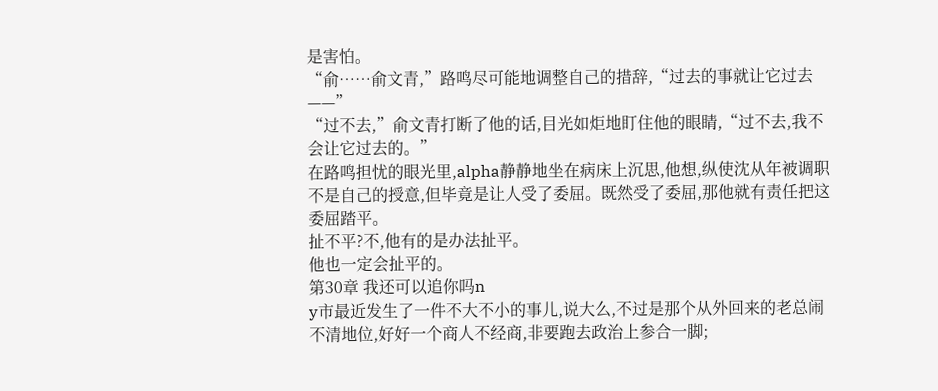是害怕。
“俞……俞文青,”路鸣尽可能地调整自己的措辞,“过去的事就让它过去——”
“过不去,”俞文青打断了他的话,目光如炬地盯住他的眼睛,“过不去,我不会让它过去的。”
在路鸣担忧的眼光里,alpha静静地坐在病床上沉思,他想,纵使沈从年被调职不是自己的授意,但毕竟是让人受了委屈。既然受了委屈,那他就有责任把这委屈踏平。
扯不平?不,他有的是办法扯平。
他也一定会扯平的。
第30章 我还可以追你吗n
y市最近发生了一件不大不小的事儿,说大么,不过是那个从外回来的老总闹不清地位,好好一个商人不经商,非要跑去政治上参合一脚;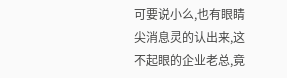可要说小么,也有眼睛尖消息灵的认出来,这不起眼的企业老总,竟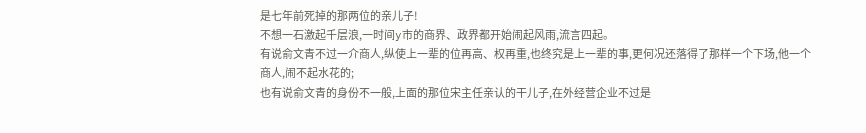是七年前死掉的那两位的亲儿子!
不想一石激起千层浪,一时间y市的商界、政界都开始闹起风雨,流言四起。
有说俞文青不过一介商人,纵使上一辈的位再高、权再重,也终究是上一辈的事,更何况还落得了那样一个下场,他一个商人,闹不起水花的;
也有说俞文青的身份不一般,上面的那位宋主任亲认的干儿子,在外经营企业不过是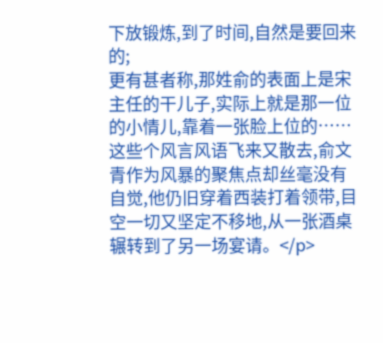下放锻炼,到了时间,自然是要回来的;
更有甚者称,那姓俞的表面上是宋主任的干儿子,实际上就是那一位的小情儿,靠着一张脸上位的……
这些个风言风语飞来又散去,俞文青作为风暴的聚焦点却丝毫没有自觉,他仍旧穿着西装打着领带,目空一切又坚定不移地,从一张酒桌辗转到了另一场宴请。</p>